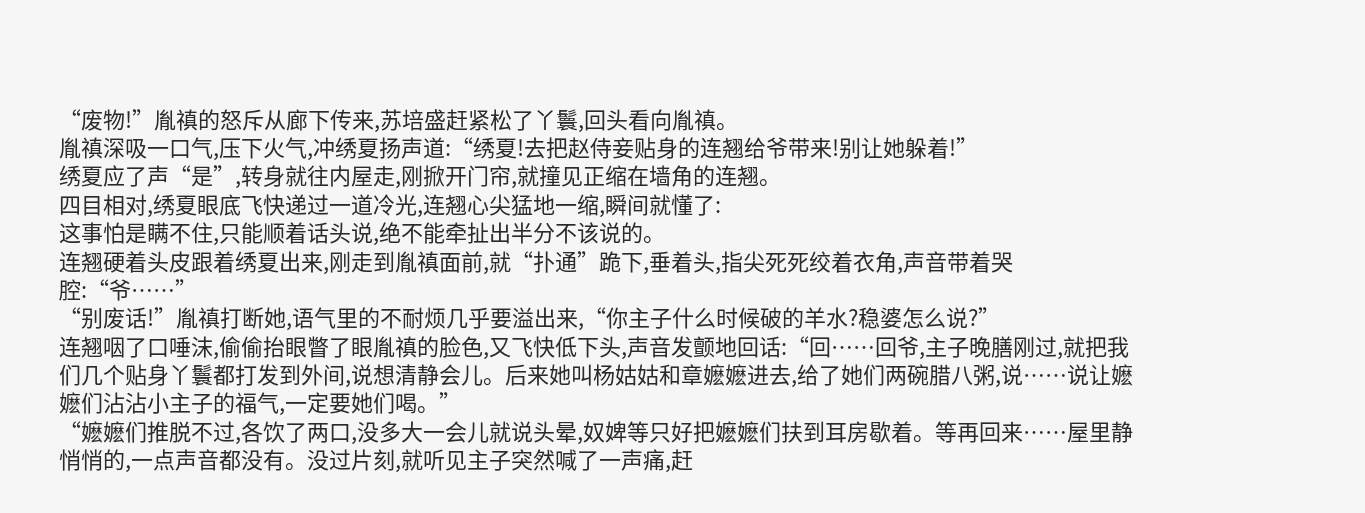“废物!”胤禛的怒斥从廊下传来,苏培盛赶紧松了丫鬟,回头看向胤禛。
胤禛深吸一口气,压下火气,冲绣夏扬声道:“绣夏!去把赵侍妾贴身的连翘给爷带来!别让她躲着!”
绣夏应了声“是”,转身就往内屋走,刚掀开门帘,就撞见正缩在墙角的连翘。
四目相对,绣夏眼底飞快递过一道冷光,连翘心尖猛地一缩,瞬间就懂了:
这事怕是瞒不住,只能顺着话头说,绝不能牵扯出半分不该说的。
连翘硬着头皮跟着绣夏出来,刚走到胤禛面前,就“扑通”跪下,垂着头,指尖死死绞着衣角,声音带着哭腔:“爷……”
“别废话!”胤禛打断她,语气里的不耐烦几乎要溢出来,“你主子什么时候破的羊水?稳婆怎么说?”
连翘咽了口唾沫,偷偷抬眼瞥了眼胤禛的脸色,又飞快低下头,声音发颤地回话:“回……回爷,主子晚膳刚过,就把我们几个贴身丫鬟都打发到外间,说想清静会儿。后来她叫杨姑姑和章嬷嬷进去,给了她们两碗腊八粥,说……说让嬷嬷们沾沾小主子的福气,一定要她们喝。”
“嬷嬷们推脱不过,各饮了两口,没多大一会儿就说头晕,奴婢等只好把嬷嬷们扶到耳房歇着。等再回来……屋里静悄悄的,一点声音都没有。没过片刻,就听见主子突然喊了一声痛,赶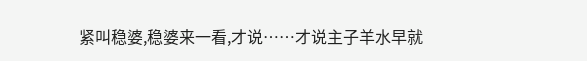紧叫稳婆,稳婆来一看,才说……才说主子羊水早就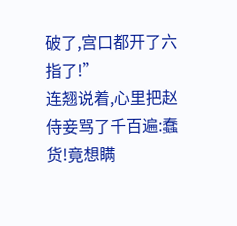破了,宫口都开了六指了!”
连翘说着,心里把赵侍妾骂了千百遍:蠢货!竟想瞒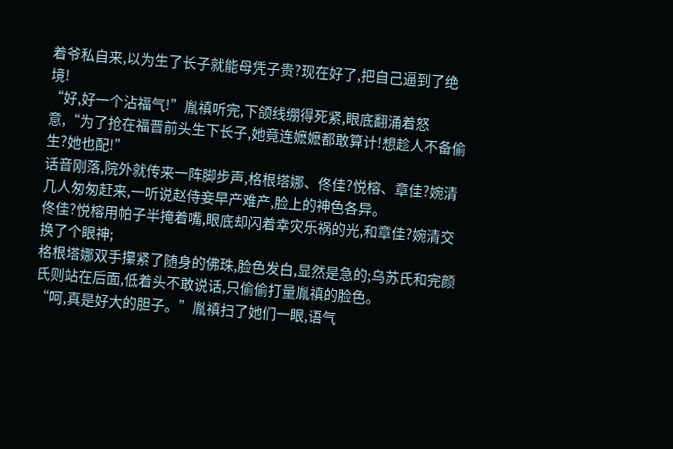着爷私自来,以为生了长子就能母凭子贵?现在好了,把自己逼到了绝境!
“好,好一个沾福气!”胤禛听完,下颌线绷得死紧,眼底翻涌着怒意,“为了抢在福晋前头生下长子,她竟连嬷嬷都敢算计!想趁人不备偷生?她也配!”
话音刚落,院外就传来一阵脚步声,格根塔娜、佟佳?悦榕、章佳?婉清几人匆匆赶来,一听说赵侍妾早产难产,脸上的神色各异。
佟佳?悦榕用帕子半掩着嘴,眼底却闪着幸灾乐祸的光,和章佳?婉清交换了个眼神;
格根塔娜双手攥紧了随身的佛珠,脸色发白,显然是急的;乌苏氏和完颜氏则站在后面,低着头不敢说话,只偷偷打量胤禛的脸色。
“呵,真是好大的胆子。”胤禛扫了她们一眼,语气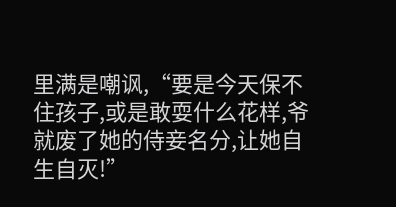里满是嘲讽,“要是今天保不住孩子,或是敢耍什么花样,爷就废了她的侍妾名分,让她自生自灭!”